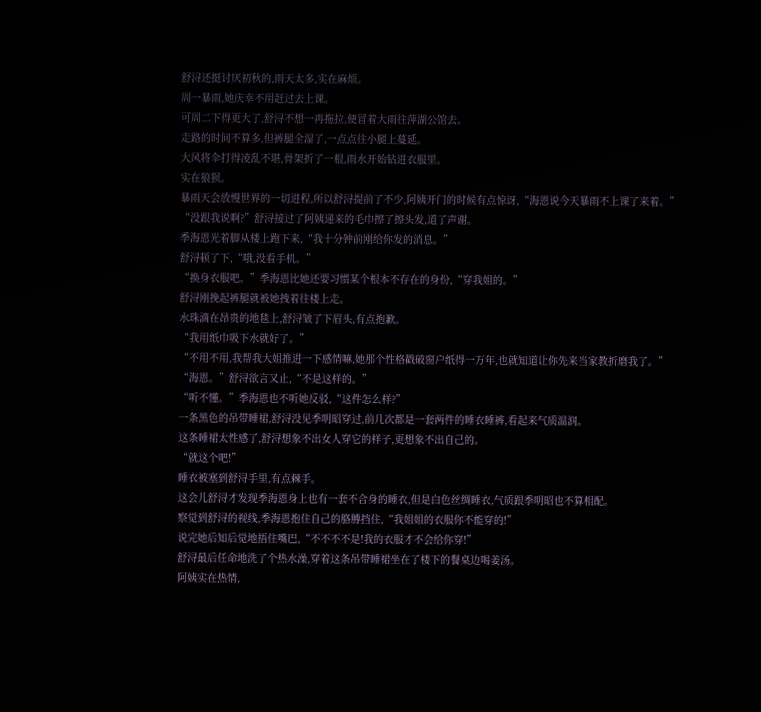舒浔还挺讨厌初秋的,雨天太多,实在麻烦。
周一暴雨,她庆幸不用赶过去上课。
可周二下得更大了,舒浔不想一再拖拉,便冒着大雨往萍湖公馆去。
走路的时间不算多,但裤腿全湿了,一点点往小腿上蔓延。
大风将伞打得凌乱不堪,骨架折了一根,雨水开始钻进衣服里。
实在狼狈。
暴雨天会放慢世界的一切进程,所以舒浔提前了不少,阿姨开门的时候有点惊讶,“海恩说今天暴雨不上课了来着。”
“没跟我说啊?”舒浔接过了阿姨递来的毛巾擦了擦头发,道了声谢。
季海恩光着脚从楼上跑下来,“我十分钟前刚给你发的消息。”
舒浔顿了下,“哦,没看手机。”
“换身衣服吧。”季海恩比她还要习惯某个根本不存在的身份,“穿我姐的。”
舒浔刚挽起裤腿就被她拽着往楼上走。
水珠滴在昂贵的地毯上,舒浔皱了下眉头,有点抱歉。
“我用纸巾吸下水就好了。”
“不用不用,我帮我大姐推进一下感情嘛,她那个性格戳破窗户纸得一万年,也就知道让你先来当家教折磨我了。”
“海恩。”舒浔欲言又止,“不是这样的。”
“听不懂。”季海恩也不听她反驳,“这件怎么样?”
一条黑色的吊带睡裙,舒浔没见季明昭穿过,前几次都是一套两件的睡衣睡裤,看起来气质温润。
这条睡裙太性感了,舒浔想象不出女人穿它的样子,更想象不出自己的。
“就这个吧!”
睡衣被塞到舒浔手里,有点棘手。
这会儿舒浔才发现季海恩身上也有一套不合身的睡衣,但是白色丝绸睡衣,气质跟季明昭也不算相配。
察觉到舒浔的视线,季海恩抱住自己的胳膊挡住,“我姐姐的衣服你不能穿的!”
说完她后知后觉地捂住嘴巴,“不不不不是!我的衣服才不会给你穿!”
舒浔最后任命地洗了个热水澡,穿着这条吊带睡裙坐在了楼下的餐桌边喝姜汤。
阿姨实在热情,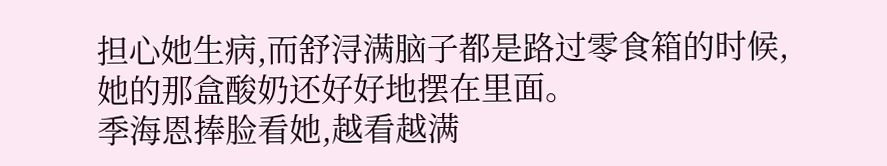担心她生病,而舒浔满脑子都是路过零食箱的时候,她的那盒酸奶还好好地摆在里面。
季海恩捧脸看她,越看越满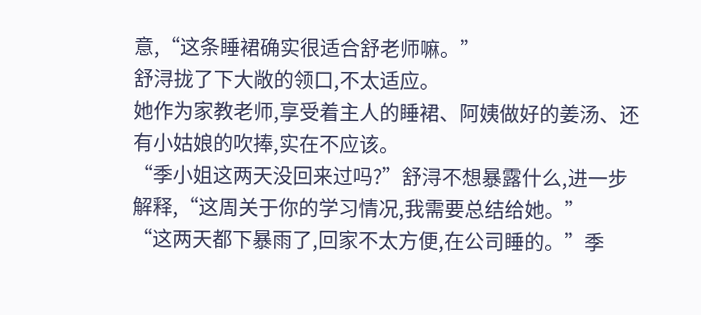意,“这条睡裙确实很适合舒老师嘛。”
舒浔拢了下大敞的领口,不太适应。
她作为家教老师,享受着主人的睡裙、阿姨做好的姜汤、还有小姑娘的吹捧,实在不应该。
“季小姐这两天没回来过吗?”舒浔不想暴露什么,进一步解释,“这周关于你的学习情况,我需要总结给她。”
“这两天都下暴雨了,回家不太方便,在公司睡的。”季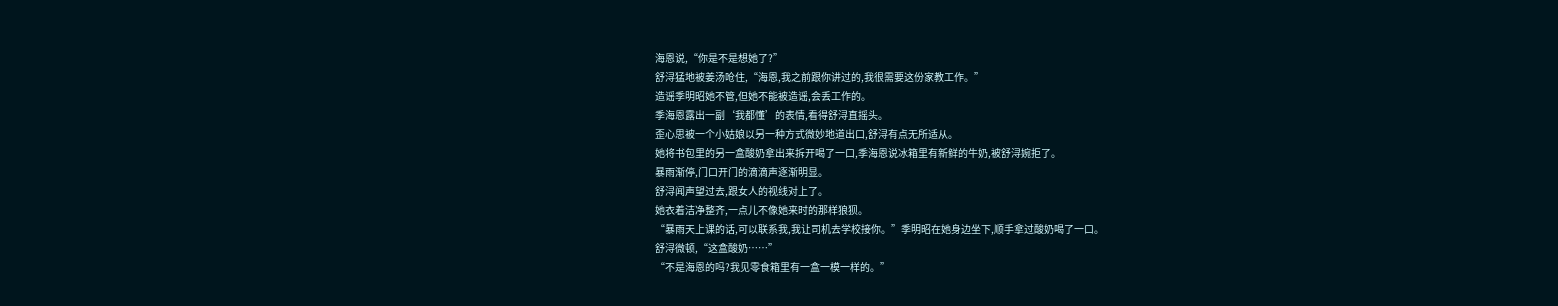海恩说,“你是不是想她了?”
舒浔猛地被姜汤呛住,“海恩,我之前跟你讲过的,我很需要这份家教工作。”
造谣季明昭她不管,但她不能被造谣,会丢工作的。
季海恩露出一副‘我都懂’的表情,看得舒浔直摇头。
歪心思被一个小姑娘以另一种方式微妙地道出口,舒浔有点无所适从。
她将书包里的另一盒酸奶拿出来拆开喝了一口,季海恩说冰箱里有新鲜的牛奶,被舒浔婉拒了。
暴雨渐停,门口开门的滴滴声逐渐明显。
舒浔闻声望过去,跟女人的视线对上了。
她衣着洁净整齐,一点儿不像她来时的那样狼狈。
“暴雨天上课的话,可以联系我,我让司机去学校接你。”季明昭在她身边坐下,顺手拿过酸奶喝了一口。
舒浔微顿,“这盒酸奶……”
“不是海恩的吗?我见零食箱里有一盒一模一样的。”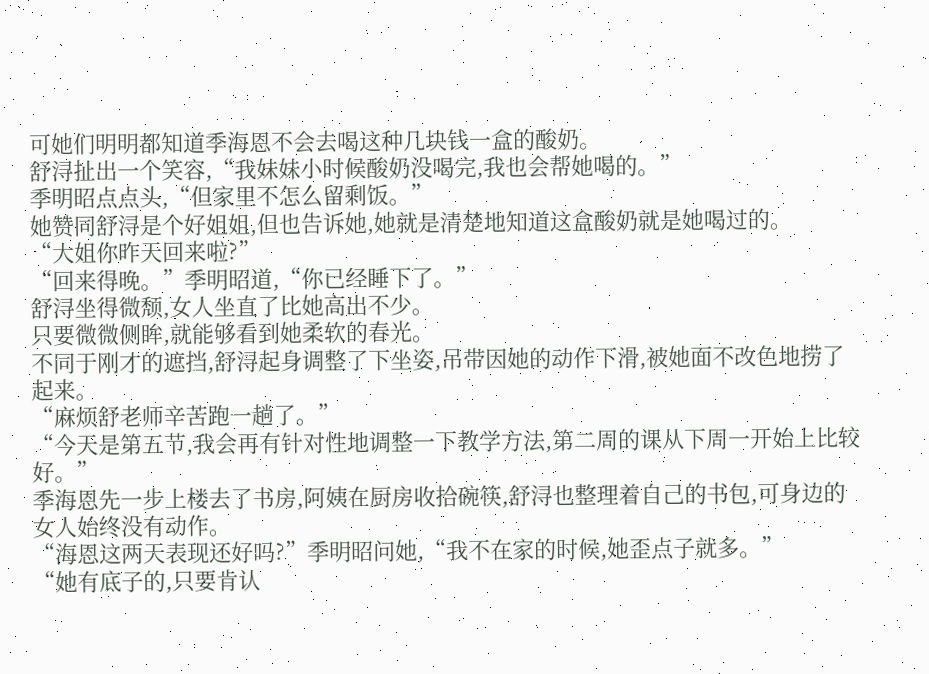可她们明明都知道季海恩不会去喝这种几块钱一盒的酸奶。
舒浔扯出一个笑容,“我妹妹小时候酸奶没喝完,我也会帮她喝的。”
季明昭点点头,“但家里不怎么留剩饭。”
她赞同舒浔是个好姐姐,但也告诉她,她就是清楚地知道这盒酸奶就是她喝过的。
“大姐你昨天回来啦?”
“回来得晚。”季明昭道,“你已经睡下了。”
舒浔坐得微颓,女人坐直了比她高出不少。
只要微微侧眸,就能够看到她柔软的春光。
不同于刚才的遮挡,舒浔起身调整了下坐姿,吊带因她的动作下滑,被她面不改色地捞了起来。
“麻烦舒老师辛苦跑一趟了。”
“今天是第五节,我会再有针对性地调整一下教学方法,第二周的课从下周一开始上比较好。”
季海恩先一步上楼去了书房,阿姨在厨房收拾碗筷,舒浔也整理着自己的书包,可身边的女人始终没有动作。
“海恩这两天表现还好吗?”季明昭问她,“我不在家的时候,她歪点子就多。”
“她有底子的,只要肯认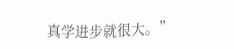真学进步就很大。”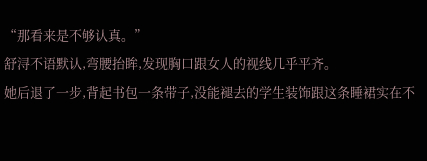“那看来是不够认真。”
舒浔不语默认,弯腰抬眸,发现胸口跟女人的视线几乎平齐。
她后退了一步,背起书包一条带子,没能褪去的学生装饰跟这条睡裙实在不